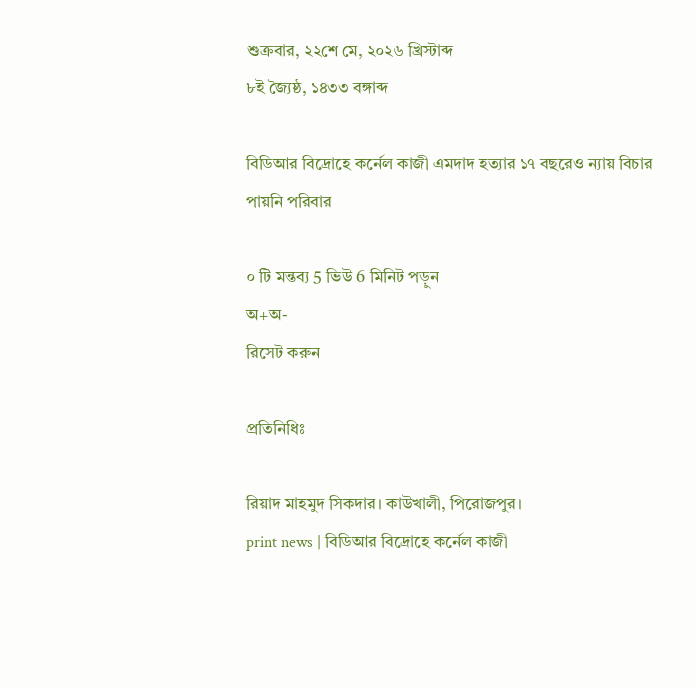শুক্রবার, ২২শে মে, ২০২৬ খ্রিস্টাব্দ
৮ই জ্যৈষ্ঠ, ১৪৩৩ বঙ্গাব্দ

বিডিআর বিদ্রোহে কর্নেল কাজী এমদাদ হত্যার ১৭ বছরেও ন্যায় বিচার পায়নি পরিবার

০ টি মন্তব্য 5 ভিউ 6 মিনিট পড়ুন
অ+অ-
রিসেট করুন

প্রতিনিধিঃ

রিয়াদ মাহমুদ সিকদার। কাউখালী, পিরোজপুর।
print news | বিডিআর বিদ্রোহে কর্নেল কাজী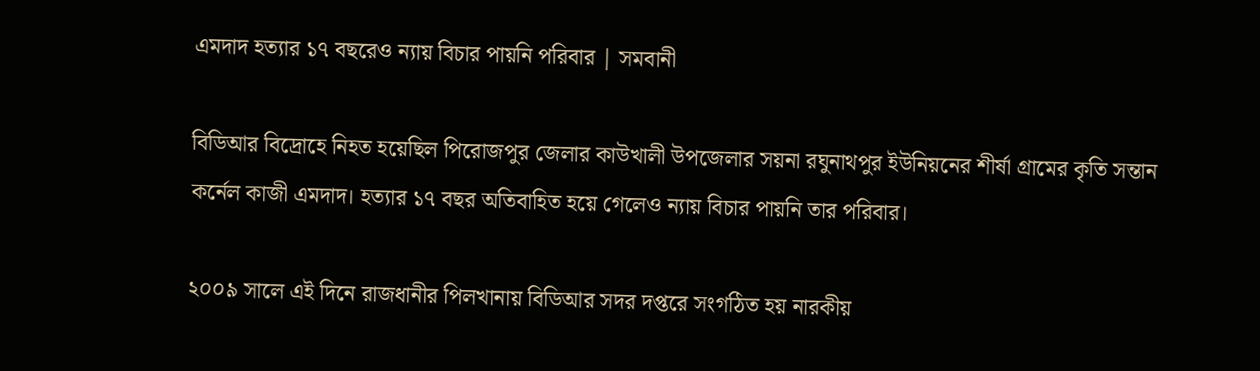এমদাদ হত্যার ১৭ বছরেও ন্যায় বিচার পায়নি পরিবার | সমবানী

বিডিআর বিদ্রোহে নিহত হয়েছিল পিরোজপুর জেলার কাউখালী উপজেলার সয়না রঘুনাথপুর ইউনিয়নের শীর্ষা গ্রামের কৃতি সন্তান কর্নেল কাজী এমদাদ। হত্যার ১৭ বছর অতিবাহিত হয়ে গেলেও ন্যায় বিচার পায়নি তার পরিবার।

২০০৯ সালে এই দিনে রাজধানীর পিলখানায় বিডিআর সদর দপ্তরে সংগঠিত হয় নারকীয়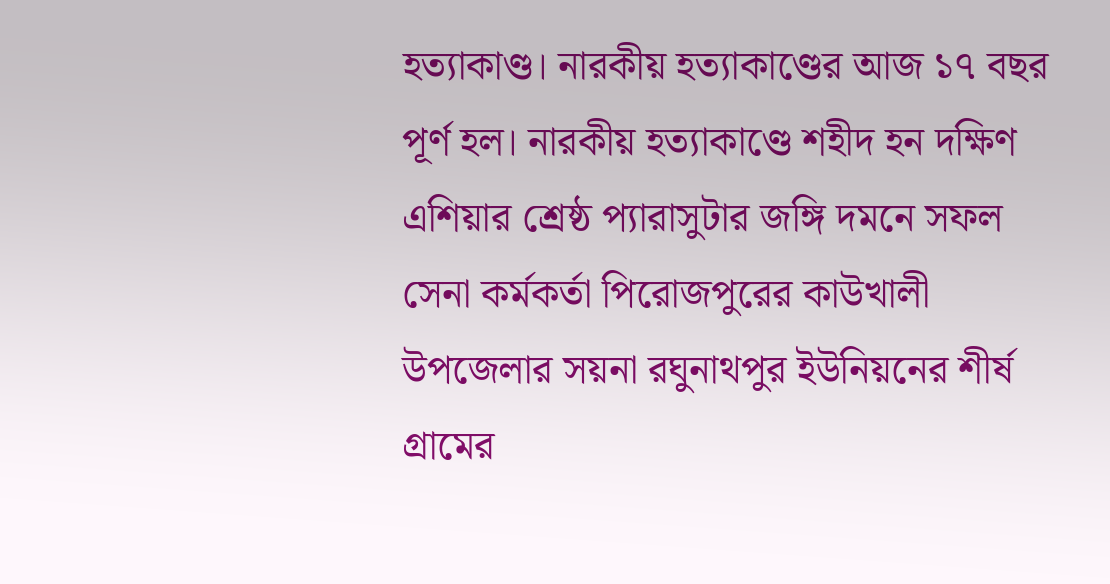হত্যাকাণ্ড। নারকীয় হত্যাকাণ্ডের আজ ১৭ বছর পূর্ণ হল। নারকীয় হত্যাকাণ্ডে শহীদ হন দক্ষিণ এশিয়ার শ্রেষ্ঠ প্যারাসুটার জঙ্গি দমনে সফল সেনা কর্মকর্তা পিরোজপুরের কাউখালী উপজেলার সয়না রঘুনাথপুর ইউনিয়নের শীর্ষ গ্রামের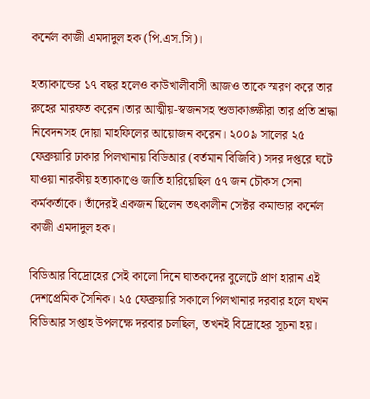কর্নেল কাজী এমদাদুল হক (পি.এস.সি)।

হত্যাকান্ডের ১৭ বছর হলেও কাউখালীবাসী আজও তাকে স্মরণ করে তার রুহের মারফত করেন।তার আত্মীয়-স্বজনসহ শুভাকাঙ্ক্ষীরা তার প্রতি শ্রদ্ধা নিবেদনসহ দোয়া মাহফিলের আয়োজন করেন। ২০০৯ সালের ২৫ ফেব্রুয়ারি ঢাকার পিলখানায় বিডিআর (বর্তমান বিজিবি) সদর দপ্তরে ঘটে যাওয়া নারকীয় হত্যাকাণ্ডে জাতি হারিয়েছিল ৫৭ জন চৌকস সেনা কর্মকর্তাকে। তাঁদেরই একজন ছিলেন তৎকালীন সেক্টর কমান্ডার কর্নেল কাজী এমদাদুল হক।

বিডিআর বিদ্রোহের সেই কালো দিনে ঘাতকদের বুলেটে প্রাণ হারান এই দেশপ্রেমিক সৈনিক। ২৫ ফেব্রুয়ারি সকালে পিলখানার দরবার হলে যখন বিডিআর সপ্তাহ উপলক্ষে দরবার চলছিল, তখনই বিদ্রোহের সূচনা হয়।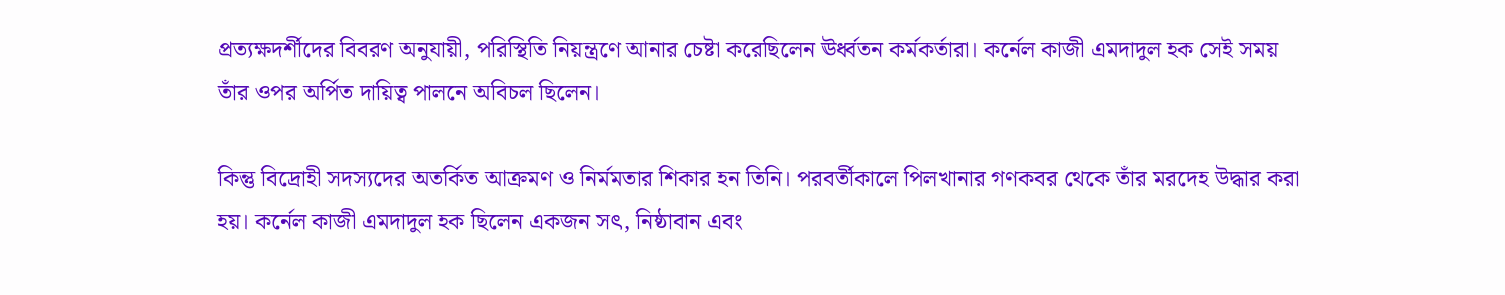প্রত্যক্ষদর্শীদের বিবরণ অনুযায়ী, পরিস্থিতি নিয়ন্ত্রণে আনার চেষ্টা করেছিলেন ঊর্ধ্বতন কর্মকর্তারা। কর্নেল কাজী এমদাদুল হক সেই সময় তাঁর ওপর অর্পিত দায়িত্ব পালনে অবিচল ছিলেন।

কিন্তু বিদ্রোহী সদস্যদের অতর্কিত আক্রমণ ও নির্মমতার শিকার হন তিনি। পরবর্তীকালে পিলখানার গণকবর থেকে তাঁর মরদেহ উদ্ধার করা হয়। কর্নেল কাজী এমদাদুল হক ছিলেন একজন সৎ, নিষ্ঠাবান এবং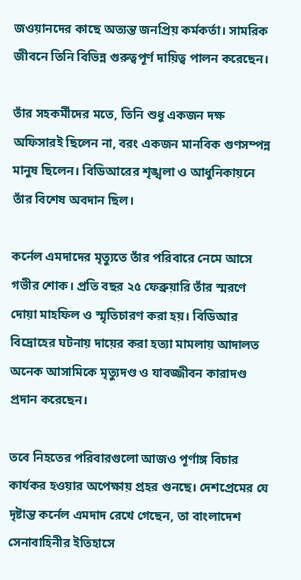জওয়ানদের কাছে অত্যন্ত জনপ্রিয় কর্মকর্তা। সামরিক জীবনে তিনি বিভিন্ন গুরুত্বপূর্ণ দায়িত্ব পালন করেছেন।

তাঁর সহকর্মীদের মতে, তিনি শুধু একজন দক্ষ অফিসারই ছিলেন না, বরং একজন মানবিক গুণসম্পন্ন মানুষ ছিলেন। বিডিআরের শৃঙ্খলা ও আধুনিকায়নে তাঁর বিশেষ অবদান ছিল।

কর্নেল এমদাদের মৃত্যুতে তাঁর পরিবারে নেমে আসে গভীর শোক। প্রতি বছর ২৫ ফেব্রুয়ারি তাঁর স্মরণে দোয়া মাহফিল ও স্মৃতিচারণ করা হয়। বিডিআর বিদ্রোহের ঘটনায় দায়ের করা হত্যা মামলায় আদালত অনেক আসামিকে মৃত্যুদণ্ড ও যাবজ্জীবন কারাদণ্ড প্রদান করেছেন।

তবে নিহতের পরিবারগুলো আজও পূর্ণাঙ্গ বিচার কার্যকর হওয়ার অপেক্ষায় প্রহর গুনছে। দেশপ্রেমের যে দৃষ্টান্ত কর্নেল এমদাদ রেখে গেছেন, তা বাংলাদেশ সেনাবাহিনীর ইতিহাসে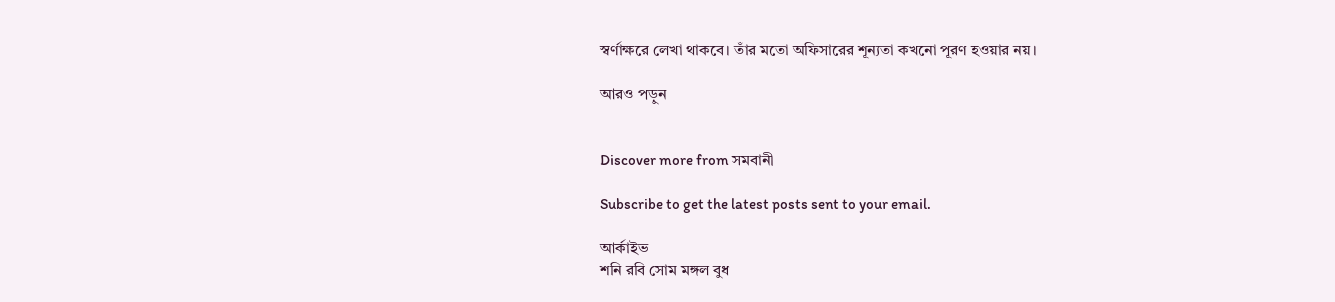স্বর্ণাক্ষরে লেখা থাকবে। তাঁর মতো অফিসারের শূন্যতা কখনো পূরণ হওয়ার নয়।

আরও পড়ুন


Discover more from সমবানী

Subscribe to get the latest posts sent to your email.

আর্কাইভ
শনি রবি সোম মঙ্গল বুধ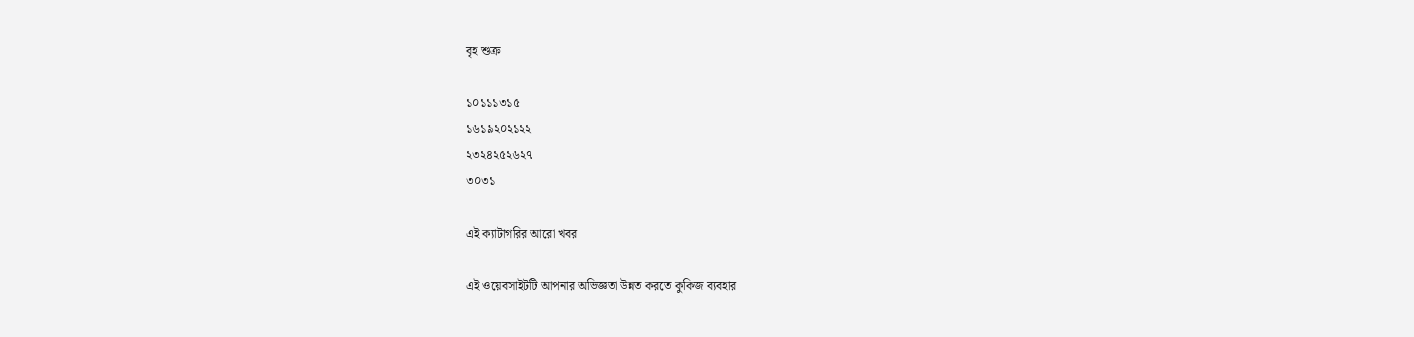বৃহ শুক্র

১০১১১৩১৫
১৬১৯২০২১২২
২৩২৪২৫২৬২৭
৩০৩১

এই ক্যাটাগরির আরো খবর

এই ওয়েবসাইটটি আপনার অভিজ্ঞতা উন্নত করতে কুকিজ ব্যবহার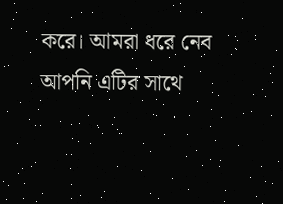করে। আমরা ধরে নেব আপনি এটির সাথে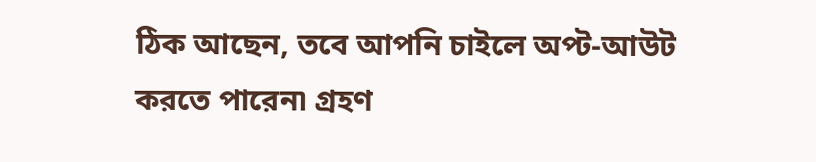ঠিক আছেন, তবে আপনি চাইলে অপ্ট-আউট করতে পারেন৷ গ্রহণ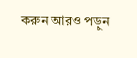করুন আরও পড়ুন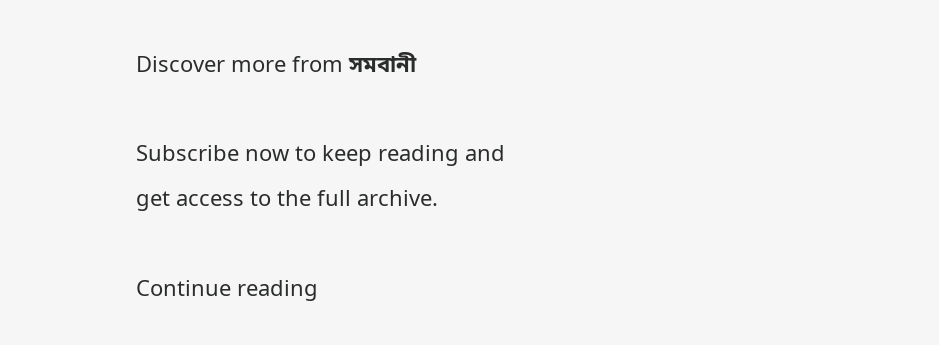Discover more from সমবানী

Subscribe now to keep reading and get access to the full archive.

Continue reading